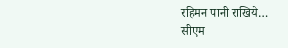रहिमन पानी राखिये…
सीएम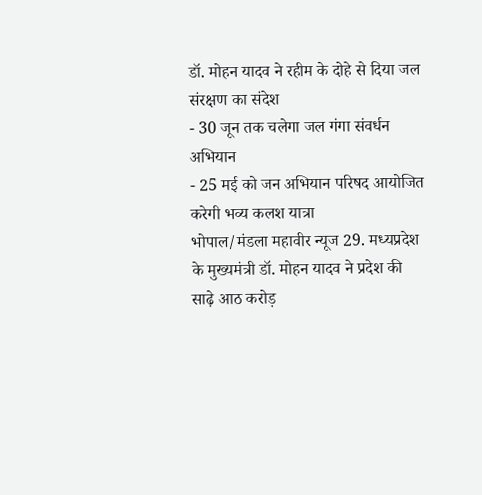डॉ. मोहन यादव ने रहीम के दोहे से दिया जल संरक्षण का संदेश
- 30 जून तक चलेगा जल गंगा संवर्धन अभियान
- 25 मई को जन अभियान परिषद आयोजित करेगी भव्य कलश यात्रा
भोपाल/मंडला महावीर न्यूज 29. मध्यप्रदेश के मुख्यमंत्री डॉ. मोहन यादव ने प्रदेश की साढ़े आठ करोड़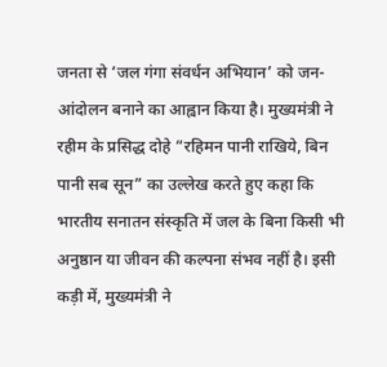जनता से ‘जल गंगा संवर्धन अभियान’ को जन-आंदोलन बनाने का आह्वान किया है। मुख्यमंत्री ने रहीम के प्रसिद्ध दोहे “रहिमन पानी राखिये, बिन पानी सब सून” का उल्लेख करते हुए कहा कि भारतीय सनातन संस्कृति में जल के बिना किसी भी अनुष्ठान या जीवन की कल्पना संभव नहीं है। इसी कड़ी में, मुख्यमंत्री ने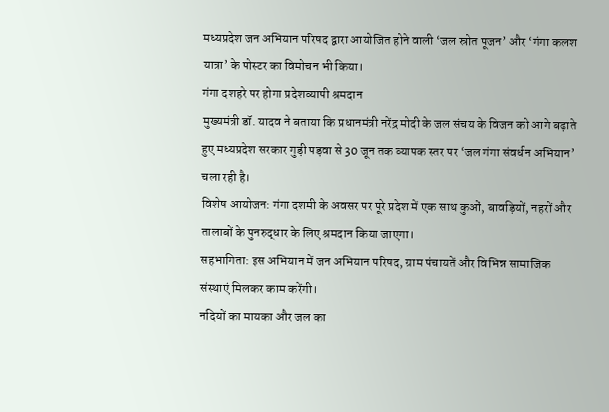मध्यप्रदेश जन अभियान परिषद द्वारा आयोजित होने वाली ‘जल स्रोत पूजन’ और ‘गंगा कलश यात्रा’ के पोस्टर का विमोचन भी किया।
गंगा दशहरे पर होगा प्रदेशव्यापी श्रमदान
मुख्यमंत्री डॉ. यादव ने बताया कि प्रधानमंत्री नरेंद्र मोदी के जल संचय के विजन को आगे बढ़ाते हुए मध्यप्रदेश सरकार गुड़ी पड़वा से 30 जून तक व्यापक स्तर पर ‘जल गंगा संवर्धन अभियान’ चला रही है।
विशेष आयोजन: गंगा दशमी के अवसर पर पूरे प्रदेश में एक साथ कुओं, बावड़ियों, नहरों और तालाबों के पुनरुद्धार के लिए श्रमदान किया जाएगा।
सहभागिता: इस अभियान में जन अभियान परिषद, ग्राम पंचायतें और विभिन्न सामाजिक संस्थाएं मिलकर काम करेंगी।
नदियों का मायका और जल का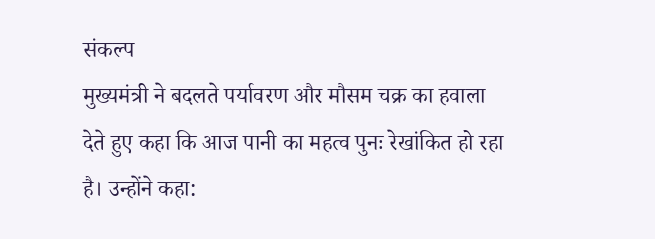संकल्प
मुख्यमंत्री ने बदलते पर्यावरण और मौसम चक्र का हवाला देते हुए कहा कि आज पानी का महत्व पुनः रेखांकित हो रहा है। उन्होंने कहा: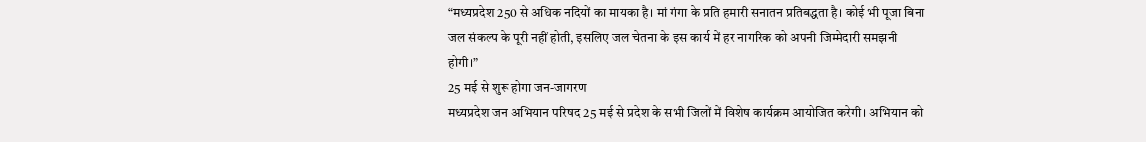“मध्यप्रदेश 250 से अधिक नदियों का मायका है। मां गंगा के प्रति हमारी सनातन प्रतिबद्धता है। कोई भी पूजा बिना जल संकल्प के पूरी नहीं होती, इसलिए जल चेतना के इस कार्य में हर नागरिक को अपनी जिम्मेदारी समझनी होगी।”
25 मई से शुरू होगा जन-जागरण
मध्यप्रदेश जन अभियान परिषद 25 मई से प्रदेश के सभी जिलों में विशेष कार्यक्रम आयोजित करेगी। अभियान को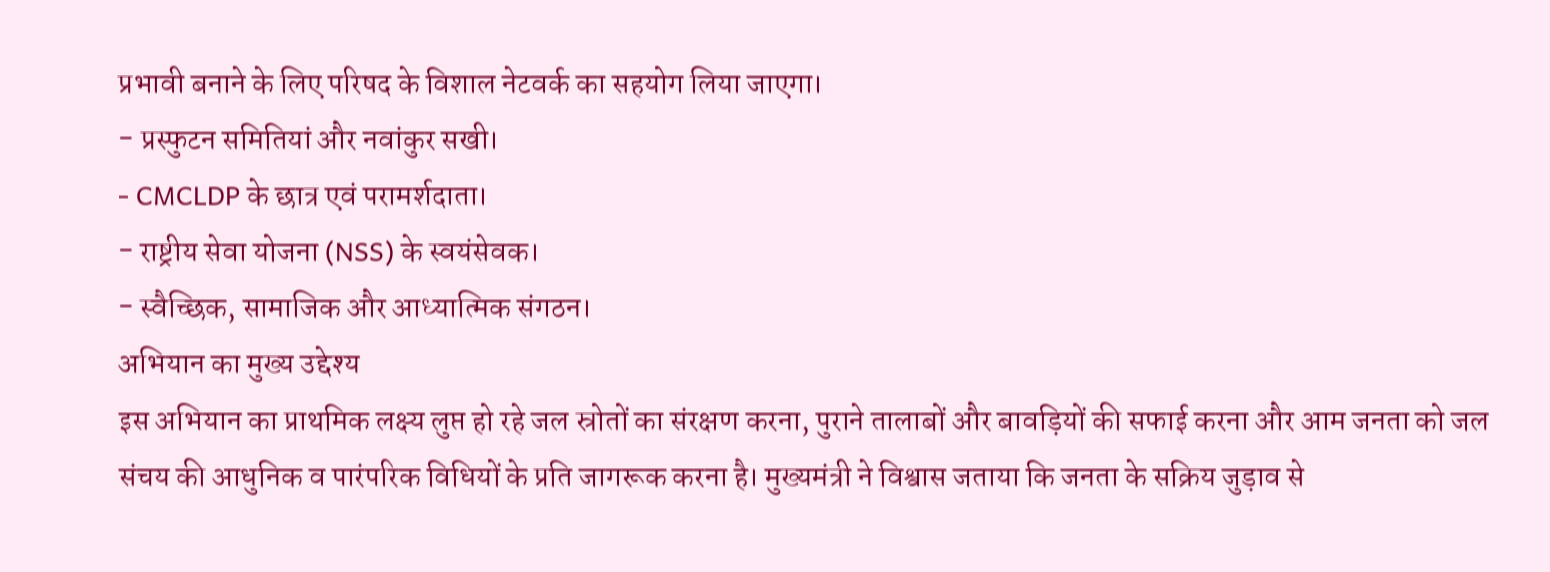प्रभावी बनाने के लिए परिषद के विशाल नेटवर्क का सहयोग लिया जाएगा।
- प्रस्फुटन समितियां और नवांकुर सखी।
- CMCLDP के छात्र एवं परामर्शदाता।
- राष्ट्रीय सेवा योजना (NSS) के स्वयंसेवक।
- स्वैच्छिक, सामाजिक और आध्यात्मिक संगठन।
अभियान का मुख्य उद्देश्य
इस अभियान का प्राथमिक लक्ष्य लुप्त हो रहे जल स्रोतों का संरक्षण करना, पुराने तालाबों और बावड़ियों की सफाई करना और आम जनता को जल संचय की आधुनिक व पारंपरिक विधियों के प्रति जागरूक करना है। मुख्यमंत्री ने विश्वास जताया कि जनता के सक्रिय जुड़ाव से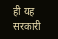ही यह सरकारी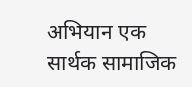अभियान एक सार्थक सामाजिक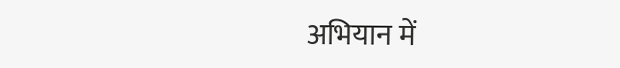अभियान में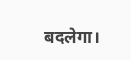बदलेगा।